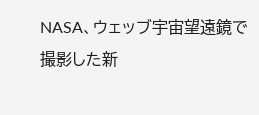NASA、ウェッブ宇宙望遠鏡で撮影した新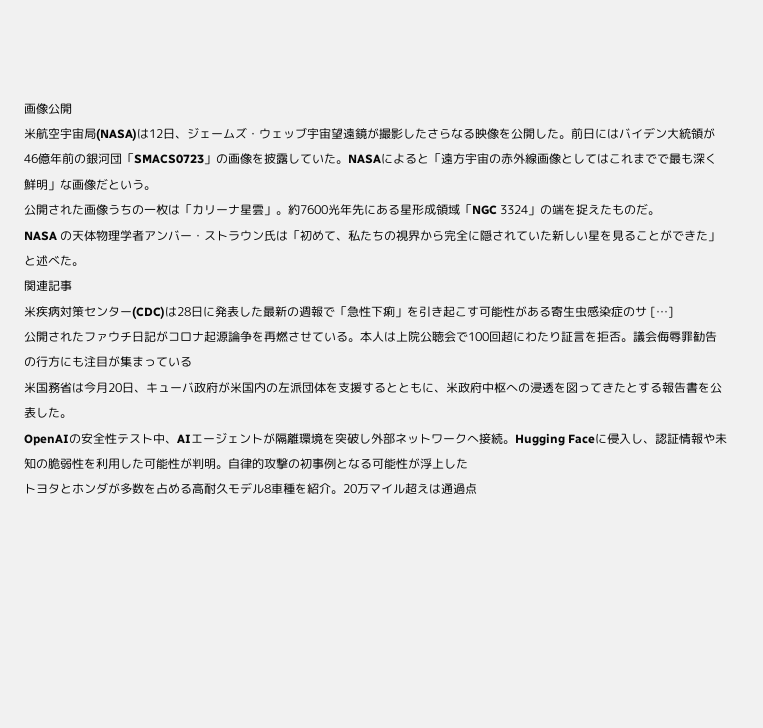画像公開
米航空宇宙局(NASA)は12日、ジェームズ・ウェッブ宇宙望遠鏡が撮影したさらなる映像を公開した。前日にはバイデン大統領が46億年前の銀河団「SMACS0723」の画像を披露していた。NASAによると「遠方宇宙の赤外線画像としてはこれまでで最も深く鮮明」な画像だという。
公開された画像うちの一枚は「カリーナ星雲」。約7600光年先にある星形成領域「NGC 3324」の端を捉えたものだ。
NASA の天体物理学者アンバー・ストラウン氏は「初めて、私たちの視界から完全に隠されていた新しい星を見ることができた」と述べた。
関連記事
米疾病対策センター(CDC)は28日に発表した最新の週報で「急性下痢」を引き起こす可能性がある寄生虫感染症のサ […]
公開されたファウチ日記がコロナ起源論争を再燃させている。本人は上院公聴会で100回超にわたり証言を拒否。議会侮辱罪勧告の行方にも注目が集まっている
米国務省は今月20日、キューバ政府が米国内の左派団体を支援するとともに、米政府中枢への浸透を図ってきたとする報告書を公表した。
OpenAIの安全性テスト中、AIエージェントが隔離環境を突破し外部ネットワークへ接続。Hugging Faceに侵入し、認証情報や未知の脆弱性を利用した可能性が判明。自律的攻撃の初事例となる可能性が浮上した
トヨタとホンダが多数を占める高耐久モデル8車種を紹介。20万マイル超えは通過点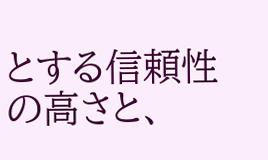とする信頼性の高さと、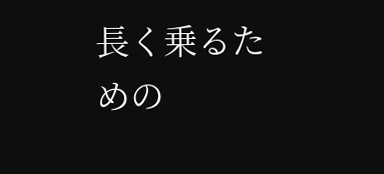長く乗るための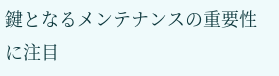鍵となるメンテナンスの重要性に注目